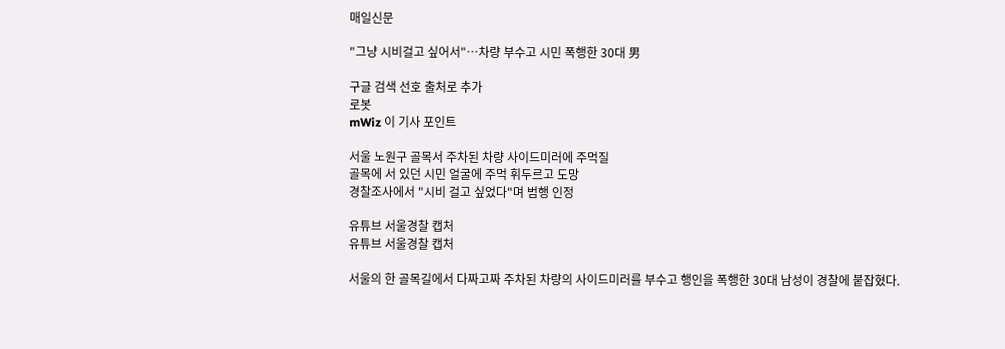매일신문

"그냥 시비걸고 싶어서"…차량 부수고 시민 폭행한 30대 男

구글 검색 선호 출처로 추가
로봇
mWiz 이 기사 포인트

서울 노원구 골목서 주차된 차량 사이드미러에 주먹질
골목에 서 있던 시민 얼굴에 주먹 휘두르고 도망
경찰조사에서 "시비 걸고 싶었다"며 범행 인정

유튜브 서울경찰 캡처
유튜브 서울경찰 캡처

서울의 한 골목길에서 다짜고짜 주차된 차량의 사이드미러를 부수고 행인을 폭행한 30대 남성이 경찰에 붙잡혔다.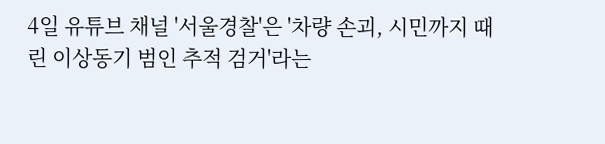4일 유튜브 채널 '서울경찰'은 '차량 손괴, 시민까지 때린 이상동기 범인 추적 검거'라는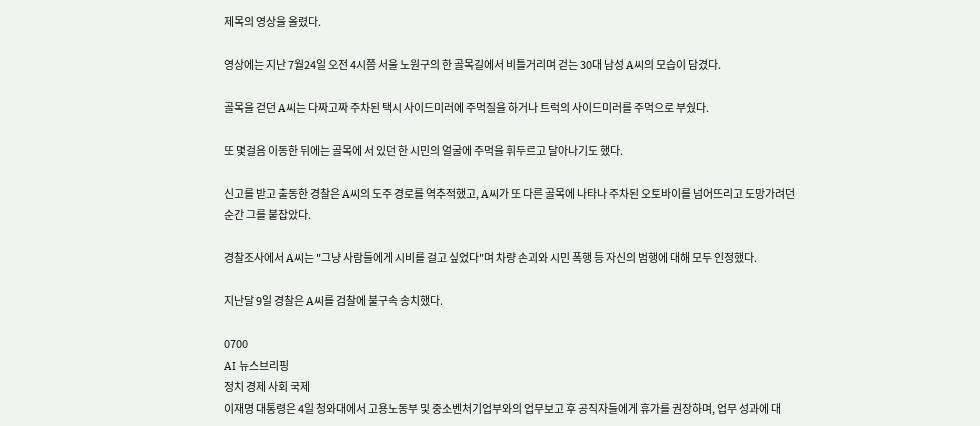제목의 영상을 올렸다.

영상에는 지난 7월24일 오전 4시쯤 서울 노원구의 한 골목길에서 비틀거리며 걷는 30대 남성 A씨의 모습이 담겼다.

골목을 걷던 A씨는 다짜고짜 주차된 택시 사이드미러에 주먹질을 하거나 트럭의 사이드미러를 주먹으로 부쉈다.

또 몇걸음 이동한 뒤에는 골목에 서 있던 한 시민의 얼굴에 주먹을 휘두르고 달아나기도 했다.

신고를 받고 출동한 경찰은 A씨의 도주 경로를 역추적했고, A씨가 또 다른 골목에 나타나 주차된 오토바이를 넘어뜨리고 도망가려던 순간 그를 붙잡았다.

경찰조사에서 A씨는 "그냥 사람들에게 시비를 걸고 싶었다"며 차량 손괴와 시민 폭행 등 자신의 범행에 대해 모두 인정했다.

지난달 9일 경찰은 A씨를 검찰에 불구속 송치했다.

0700
AI 뉴스브리핑
정치 경제 사회 국제
이재명 대통령은 4일 청와대에서 고용노동부 및 중소벤처기업부와의 업무보고 후 공직자들에게 휴가를 권장하며, 업무 성과에 대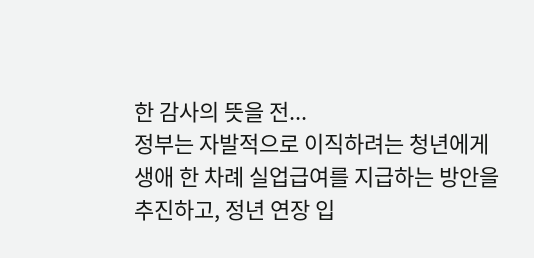한 감사의 뜻을 전...
정부는 자발적으로 이직하려는 청년에게 생애 한 차례 실업급여를 지급하는 방안을 추진하고, 정년 연장 입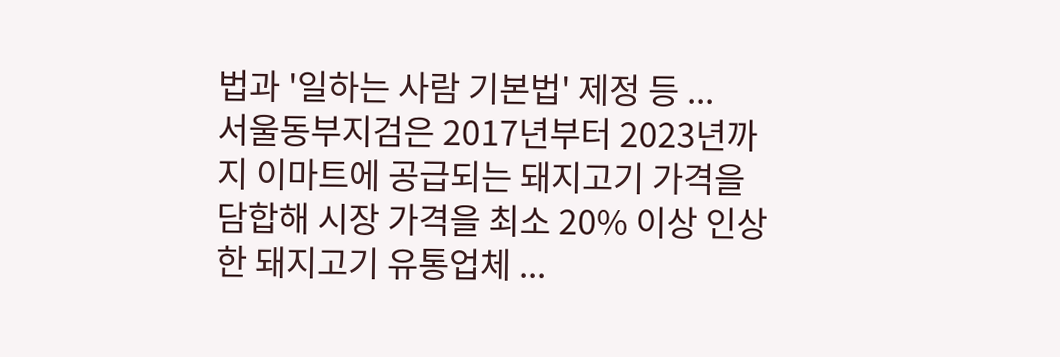법과 '일하는 사람 기본법' 제정 등 ...
서울동부지검은 2017년부터 2023년까지 이마트에 공급되는 돼지고기 가격을 담합해 시장 가격을 최소 20% 이상 인상한 돼지고기 유통업체 ...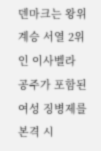덴마크는 왕위 계승 서열 2위인 이사벨라 공주가 포함된 여성 징병제를 본격 시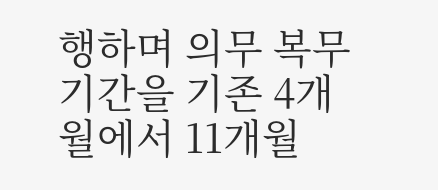행하며 의무 복무 기간을 기존 4개월에서 11개월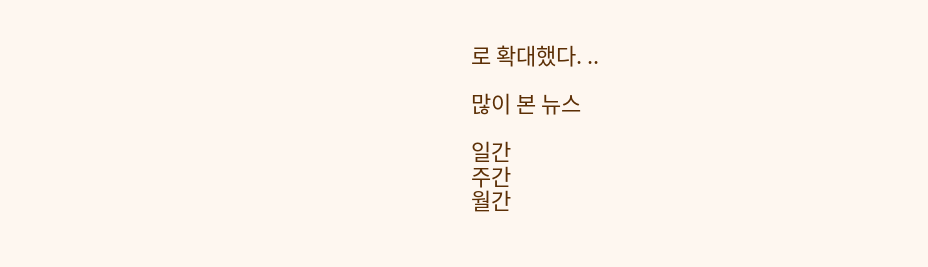로 확대했다. ..

많이 본 뉴스

일간
주간
월간